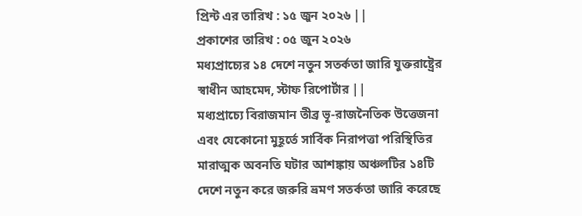প্রিন্ট এর তারিখ : ১৫ জুন ২০২৬ ||
প্রকাশের তারিখ : ০৫ জুন ২০২৬
মধ্যপ্রাচ্যের ১৪ দেশে নতুন সতর্কতা জারি যুক্তরাষ্ট্রের
স্বাধীন আহমেদ, স্টাফ রিপোর্টার ||
মধ্যপ্রাচ্যে বিরাজমান তীব্র ভূ-রাজনৈতিক উত্তেজনা এবং যেকোনো মুহূর্তে সার্বিক নিরাপত্তা পরিস্থিতির মারাত্মক অবনতি ঘটার আশঙ্কায় অঞ্চলটির ১৪টি দেশে নতুন করে জরুরি ভ্রমণ সতর্কতা জারি করেছে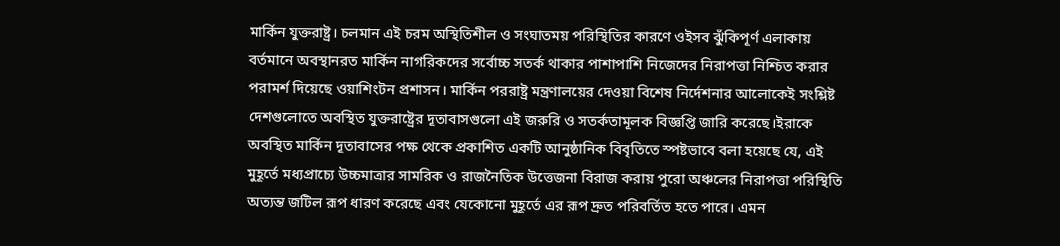মার্কিন যুক্তরাষ্ট্র। চলমান এই চরম অস্থিতিশীল ও সংঘাতময় পরিস্থিতির কারণে ওইসব ঝুঁকিপূর্ণ এলাকায় বর্তমানে অবস্থানরত মার্কিন নাগরিকদের সর্বোচ্চ সতর্ক থাকার পাশাপাশি নিজেদের নিরাপত্তা নিশ্চিত করার পরামর্শ দিয়েছে ওয়াশিংটন প্রশাসন। মার্কিন পররাষ্ট্র মন্ত্রণালয়ের দেওয়া বিশেষ নির্দেশনার আলোকেই সংশ্লিষ্ট দেশগুলোতে অবস্থিত যুক্তরাষ্ট্রের দূতাবাসগুলো এই জরুরি ও সতর্কতামূলক বিজ্ঞপ্তি জারি করেছে।ইরাকে অবস্থিত মার্কিন দূতাবাসের পক্ষ থেকে প্রকাশিত একটি আনুষ্ঠানিক বিবৃতিতে স্পষ্টভাবে বলা হয়েছে যে, এই মুহূর্তে মধ্যপ্রাচ্যে উচ্চমাত্রার সামরিক ও রাজনৈতিক উত্তেজনা বিরাজ করায় পুরো অঞ্চলের নিরাপত্তা পরিস্থিতি অত্যন্ত জটিল রূপ ধারণ করেছে এবং যেকোনো মুহূর্তে এর রূপ দ্রুত পরিবর্তিত হতে পারে। এমন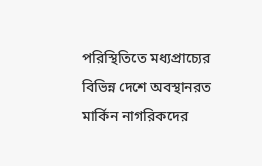পরিস্থিতিতে মধ্যপ্রাচ্যের বিভিন্ন দেশে অবস্থানরত মার্কিন নাগরিকদের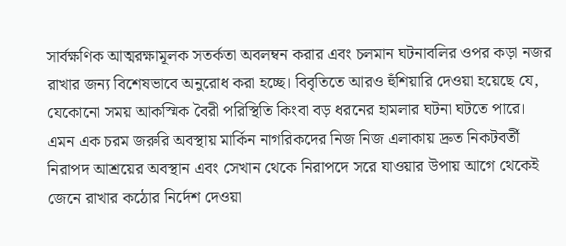সার্বক্ষণিক আত্মরক্ষামূলক সতর্কতা অবলম্বন করার এবং চলমান ঘটনাবলির ওপর কড়া নজর রাখার জন্য বিশেষভাবে অনুরোধ করা হচ্ছে। বিবৃতিতে আরও হুঁশিয়ারি দেওয়া হয়েছে যে, যেকোনো সময় আকস্মিক বৈরী পরিস্থিতি কিংবা বড় ধরনের হামলার ঘটনা ঘটতে পারে। এমন এক চরম জরুরি অবস্থায় মার্কিন নাগরিকদের নিজ নিজ এলাকায় দ্রুত নিকটবর্তী নিরাপদ আশ্রয়ের অবস্থান এবং সেখান থেকে নিরাপদে সরে যাওয়ার উপায় আগে থেকেই জেনে রাখার কঠোর নির্দেশ দেওয়া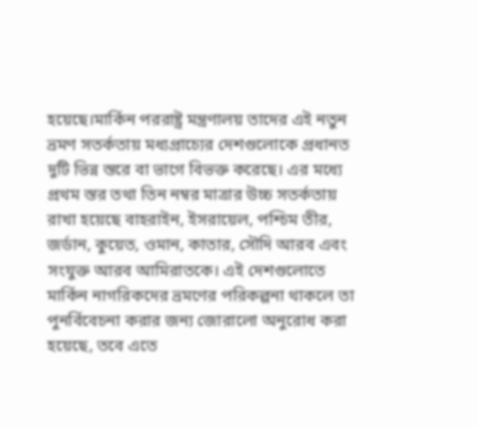হয়েছে।মার্কিন পররাষ্ট্র মন্ত্রণালয় তাদের এই নতুন ভ্রমণ সতর্কতায় মধ্যপ্রাচ্যের দেশগুলোকে প্রধানত দুটি ভিন্ন স্তরে বা ভাগে বিভক্ত করেছে। এর মধ্যে প্রথম স্তর তথা তিন নম্বর মাত্রার উচ্চ সতর্কতায় রাখা হয়েছে বাহরাইন, ইসরায়েল, পশ্চিম তীর, জর্ডান, কুয়েত, ওমান, কাতার, সৌদি আরব এবং সংযুক্ত আরব আমিরাতকে। এই দেশগুলোতে মার্কিন নাগরিকদের ভ্রমণের পরিকল্পনা থাকলে তা পুনর্বিবেচনা করার জন্য জোরালো অনুরোধ করা হয়েছে, তবে এতে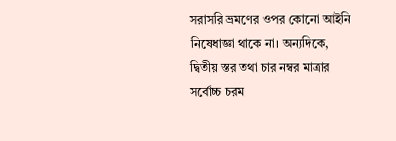সরাসরি ভ্রমণের ওপর কোনো আইনি নিষেধাজ্ঞা থাকে না। অন্যদিকে, দ্বিতীয় স্তর তথা চার নম্বর মাত্রার সর্বোচ্চ চরম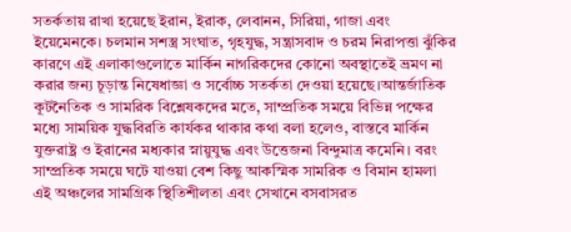সতর্কতায় রাখা হয়েছে ইরান, ইরাক, লেবানন, সিরিয়া, গাজা এবং ইয়েমেনকে। চলমান সশস্ত্র সংঘাত, গৃহযুদ্ধ, সন্ত্রাসবাদ ও চরম নিরাপত্তা ঝুঁকির কারণে এই এলাকাগুলোতে মার্কিন নাগরিকদের কোনো অবস্থাতেই ভ্রমণ না করার জন্য চূড়ান্ত নিষেধাজ্ঞা ও সর্বোচ্চ সতর্কতা দেওয়া হয়েছে।আন্তর্জাতিক কূটনৈতিক ও সামরিক বিশ্লেষকদের মতে, সাম্প্রতিক সময়ে বিভিন্ন পক্ষের মধ্যে সাময়িক যুদ্ধবিরতি কার্যকর থাকার কথা বলা হলেও, বাস্তবে মার্কিন যুক্তরাষ্ট্র ও ইরানের মধ্যকার স্নায়ুযুদ্ধ এবং উত্তেজনা বিন্দুমাত্র কমেনি। বরং সাম্প্রতিক সময়ে ঘটে যাওয়া বেশ কিছু আকস্মিক সামরিক ও বিমান হামলা এই অঞ্চলের সামগ্রিক স্থিতিশীলতা এবং সেখানে বসবাসরত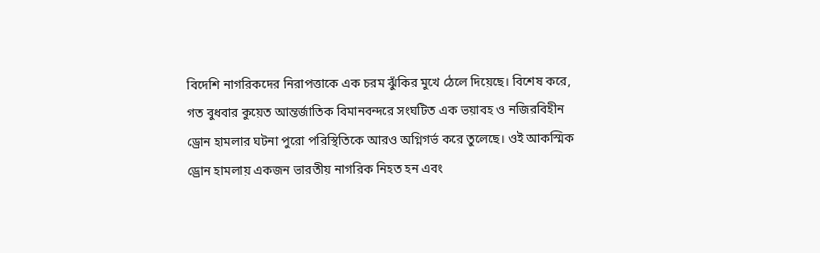বিদেশি নাগরিকদের নিরাপত্তাকে এক চরম ঝুঁকির মুখে ঠেলে দিয়েছে। বিশেষ করে, গত বুধবার কুয়েত আন্তর্জাতিক বিমানবন্দরে সংঘটিত এক ভয়াবহ ও নজিরবিহীন ড্রোন হামলার ঘটনা পুরো পরিস্থিতিকে আরও অগ্নিগর্ভ করে তুলেছে। ওই আকস্মিক ড্রোন হামলায় একজন ভারতীয় নাগরিক নিহত হন এবং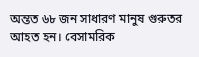অন্তত ৬৮ জন সাধারণ মানুষ গুরুতর আহত হন। বেসামরিক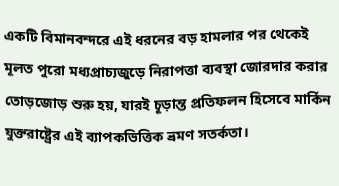একটি বিমানবন্দরে এই ধরনের বড় হামলার পর থেকেই মূলত পুরো মধ্যপ্রাচ্যজুড়ে নিরাপত্তা ব্যবস্থা জোরদার করার তোড়জোড় শুরু হয়, যারই চূড়ান্ত প্রতিফলন হিসেবে মার্কিন যুক্তরাষ্ট্রের এই ব্যাপকভিত্তিক ভ্রমণ সতর্কতা।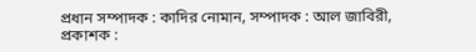প্রধান সম্পাদক : কাদির নোমান, সম্পাদক : আল জাবিরী, প্রকাশক :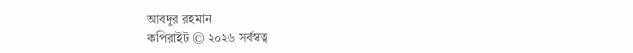আবদুর রহমান
কপিরাইট © ২০২৬ সর্বস্বত্ব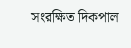সংরক্ষিত দিকপাল